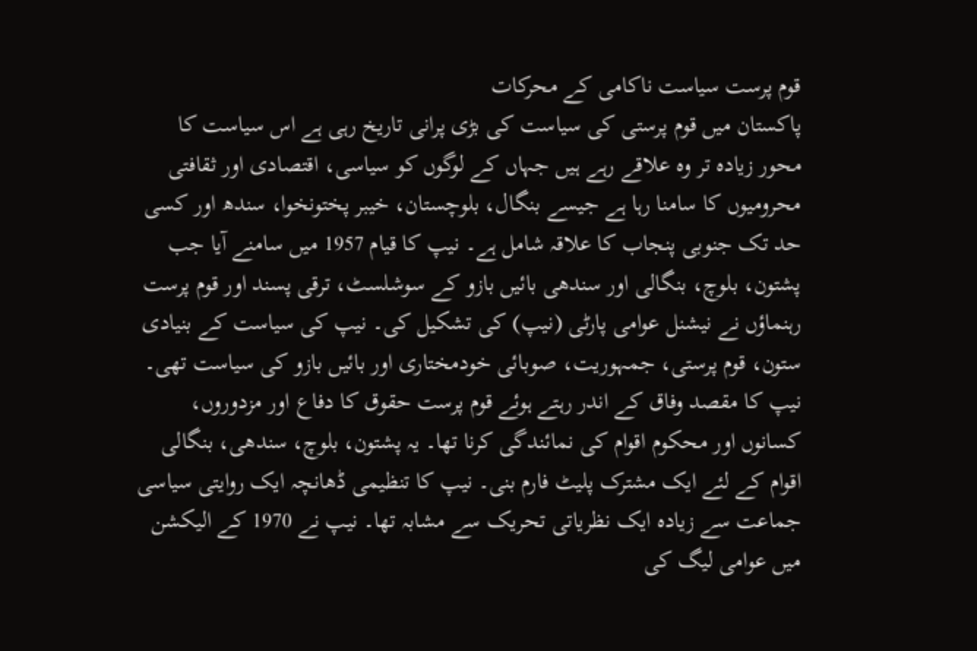قوم پرست سیاست ناکامی کے محرکات
پاکستان میں قوم پرستی کی سیاست کی بڑی پرانی تاریخ رہی ہے اس سیاست کا محور زیادہ تر وہ علاقے رہے ہیں جہاں کے لوگوں کو سیاسی، اقتصادی اور ثقافتی محرومیوں کا سامنا رہا ہے جیسے بنگال، بلوچستان، خیبر پختونخوا، سندھ اور کسی حد تک جنوبی پنجاب کا علاقہ شامل ہے۔ نیپ کا قیام 1957 میں سامنے آیا جب پشتون، بلوچ، بنگالی اور سندھی بائیں بازو کے سوشلسٹ، ترقی پسند اور قوم پرست رہنماؤں نے نیشنل عوامی پارٹی (نیپ) کی تشکیل کی۔ نیپ کی سیاست کے بنیادی ستون، قوم پرستی، جمہوریت، صوبائی خودمختاری اور بائیں بازو کی سیاست تھی۔ نیپ کا مقصد وفاق کے اندر رہتے ہوئے قوم پرست حقوق کا دفاع اور مزدوروں، کسانوں اور محکوم اقوام کی نمائندگی کرنا تھا۔ یہ پشتون، بلوچ، سندھی، بنگالی اقوام کے لئے ایک مشترک پلیٹ فارم بنی۔ نیپ کا تنظیمی ڈھانچہ ایک روایتی سیاسی جماعت سے زیادہ ایک نظریاتی تحریک سے مشابہ تھا۔ نیپ نے 1970 کے الیکشن میں عوامی لیگ کی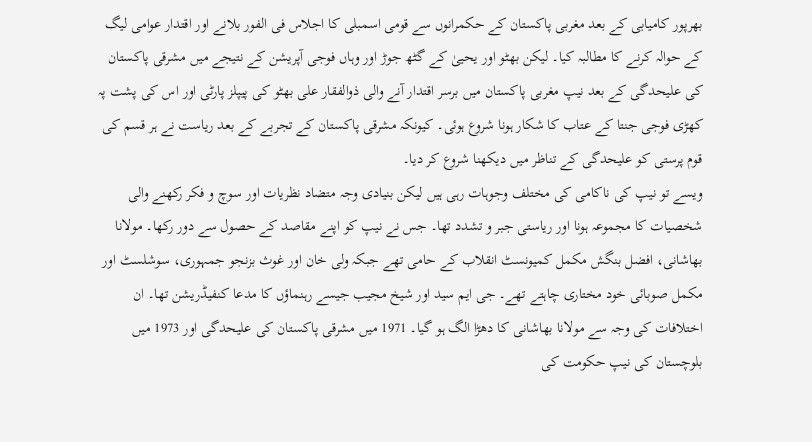بھرپور کامیابی کے بعد مغربی پاکستان کے حکمرانوں سے قومی اسمبلی کا اجلاس فی الفور بلانے اور اقتدار عوامی لیگ کے حوالہ کرنے کا مطالبہ کیا۔ لیکن بھٹو اور یحییٰ کے گٹھ جوڑ اور وہاں فوجی آپریشن کے نتیجے میں مشرقی پاکستان کی علیحدگی کے بعد نیپ مغربی پاکستان میں برسر اقتدار آنے والی ذوالفقار علی بھٹو کی پیپلز پارٹی اور اس کی پشت پہ کھڑی فوجی جنتا کے عتاب کا شکار ہونا شروع ہوئی۔ کیونکہ مشرقی پاکستان کے تجربے کے بعد ریاست نے ہر قسم کی قوم پرستی کو علیحدگی کے تناظر میں دیکھنا شروع کر دیا۔
ویسے تو نیپ کی ناکامی کی مختلف وجوہات رہی ہیں لیکن بنیادی وجہ متضاد نظریات اور سوچ و فکر رکھنے والی شخصیات کا مجموعہ ہونا اور ریاستی جبر و تشدد تھا۔ جس نے نیپ کو اپنے مقاصد کے حصول سے دور رکھا۔ مولانا بھاشانی، افضل بنگش مکمل کمیونسٹ انقلاب کے حامی تھے جبکہ ولی خان اور غوث بزنجو جمہوری، سوشلسٹ اور مکمل صوبائی خود مختاری چاہتے تھے۔ جی ایم سید اور شیخ مجیب جیسے رہنماؤں کا مدعا کنفیڈریشن تھا۔ ان اختلافات کی وجہ سے مولانا بھاشانی کا دھڑا الگ ہو گیا۔ 1971 میں مشرقی پاکستان کی علیحدگی اور 1973 میں بلوچستان کی نیپ حکومت کی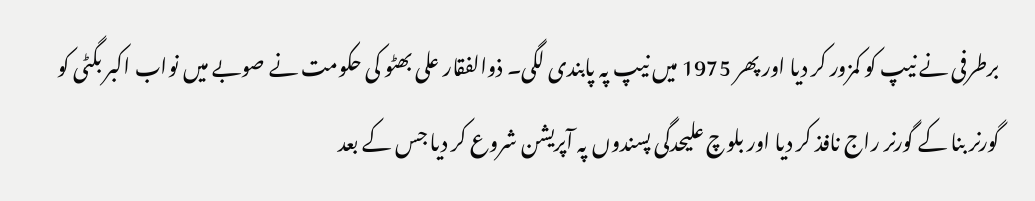برطرفی نے نیپ کو کمزور کر دیا اور پھر 1975 میں نیپ پہ پابندی لگی۔ ذوالفقار علی بھٹو کی حکومت نے صوبے میں نواب اکبر بگٹی کو گورنر بنا کے گورنر راج نافذ کر دیا اور بلوچ علیحدگی پسندوں پہ آپریشن شروع کر دیا جس کے بعد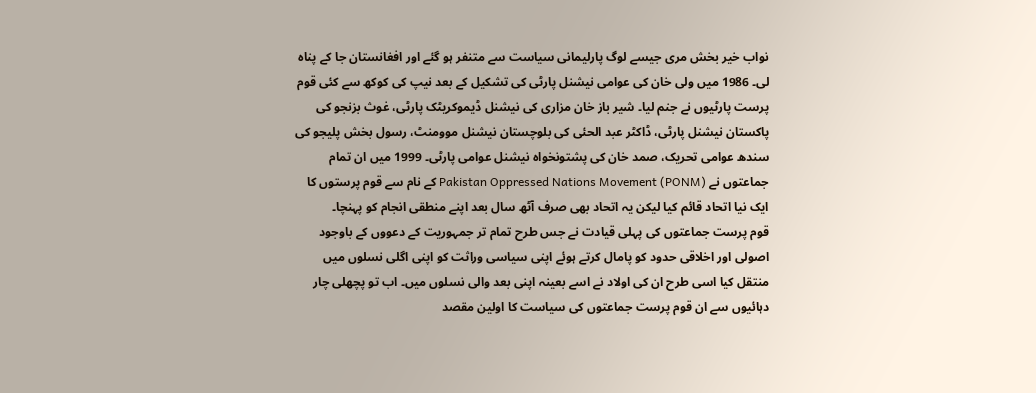نواب خیر بخش مری جیسے لوگ پارلیمانی سیاست سے متنفر ہو گئے اور افغانستان جا کے پناہ لی۔ 1986 میں ولی خان کی عوامی نیشنل پارٹی کی تشکیل کے بعد نیپ کی کوکھ سے کئی قوم پرست پارٹیوں نے جنم لیا۔ شیر باز خان مزاری کی نیشنل ڈیموکریٹک پارٹی، غوث بزنجو کی پاکستان نیشنل پارٹی، ڈاکٹر عبد الحئی کی بلوچستان نیشنل موومنٹ، رسول بخش پلیجو کی سندھ عوامی تحریک، صمد خان کی پشتونخواہ نیشنل عوامی پارٹی۔ 1999 میں ان تمام جماعتوں نے Pakistan Oppressed Nations Movement (PONM) کے نام سے قوم پرستوں کا ایک نیا اتحاد قائم کیا لیکن یہ اتحاد بھی صرف آٹھ سال بعد اپنے منطقی انجام کو پہنچا۔
قوم پرست جماعتوں کی پہلی قیادت نے جس طرح تمام تر جمہوریت کے دعووں کے باوجود اصولی اور اخلاقی حدود کو پامال کرتے ہوئے اپنی سیاسی وراثت کو اپنی اگلی نسلوں میں منتقل کیا اسی طرح ان کی اولاد نے اسے بعینہ اپنی بعد والی نسلوں میں۔ اب تو پچھلی چار دہائیوں سے ان قوم پرست جماعتوں کی سیاست کا اولین مقصد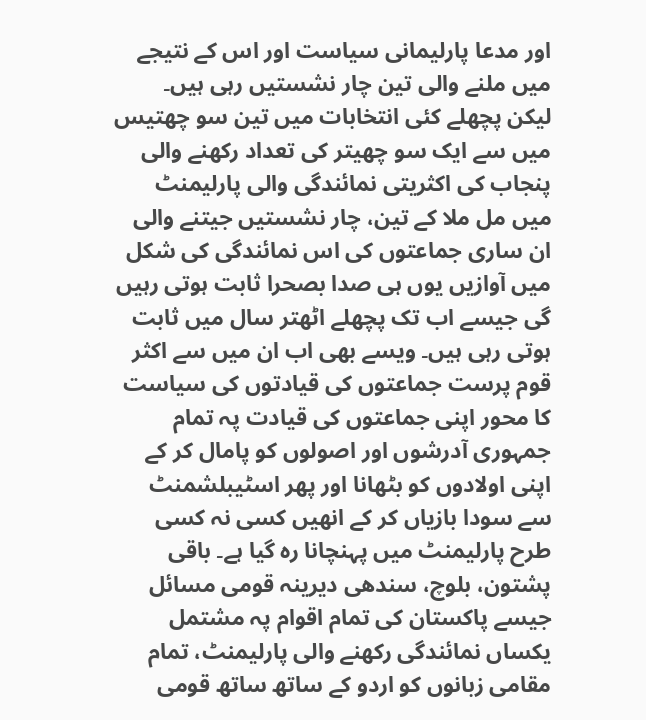اور مدعا پارلیمانی سیاست اور اس کے نتیجے میں ملنے والی تین چار نشستیں رہی ہیں۔ لیکن پچھلے کئی انتخابات میں تین سو چھتیس میں سے ایک سو چھیتر کی تعداد رکھنے والی پنجاب کی اکثریتی نمائندگی والی پارلیمنٹ میں مل ملا کے تین، چار نشستیں جیتنے والی ان ساری جماعتوں کی اس نمائندگی کی شکل میں آوازیں یوں ہی صدا بصحرا ثابت ہوتی رہیں گی جیسے اب تک پچھلے اٹھتر سال میں ثابت ہوتی رہی ہیں۔ ویسے بھی اب ان میں سے اکثر قوم پرست جماعتوں کی قیادتوں کی سیاست کا محور اپنی جماعتوں کی قیادت پہ تمام جمہوری آدرشوں اور اصولوں کو پامال کر کے اپنی اولادوں کو بٹھانا اور پھر اسٹیبلشمنٹ سے سودا بازیاں کر کے انھیں کسی نہ کسی طرح پارلیمنٹ میں پہنچانا رہ گیا ہے۔ باقی پشتون، بلوچ، سندھی دیرینہ قومی مسائل جیسے پاکستان کی تمام اقوام پہ مشتمل یکساں نمائندگی رکھنے والی پارلیمنٹ، تمام مقامی زبانوں کو اردو کے ساتھ ساتھ قومی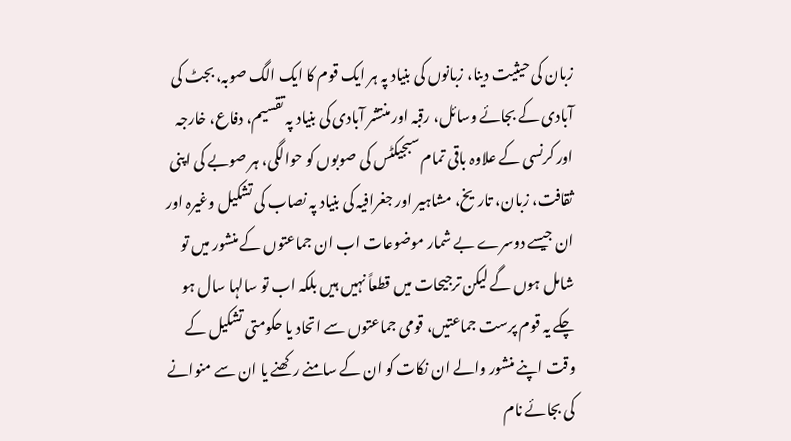زبان کی حیثیت دینا، زبانوں کی بنیاد پہ ہر ایک قوم کا ایک الگ صوبہ، بجٹ کی آبادی کے بجائے وسائل، رقبہ اور منتشر آبادی کی بنیاد پہ تقسیم، دفاع، خارجہ اور کرنسی کے علاوہ باقی تمام سبجیکٹس کی صوبوں کو حوالگی، ہر صوبے کی اپنی ثقافت، زبان، تاریخ، مشاہیر اور جغرافیہ کی بنیاد پہ نصاب کی تشکیل وغیرہ اور ان جیسے دوسرے بے شمار موضوعات اب ان جماعتوں کے منشور میں تو شامل ہوں گے لیکن ترجیحات میں قطعاً نہیں ہیں بلکہ اب تو سالہا سال ہو چکے یہ قوم پرست جماعتیں، قومی جماعتوں سے اتحاد یا حکومتی تشکیل کے وقت اپنے منشور والے ان نکات کو ان کے سامنے رکھنے یا ان سے منوانے کی بجائے نام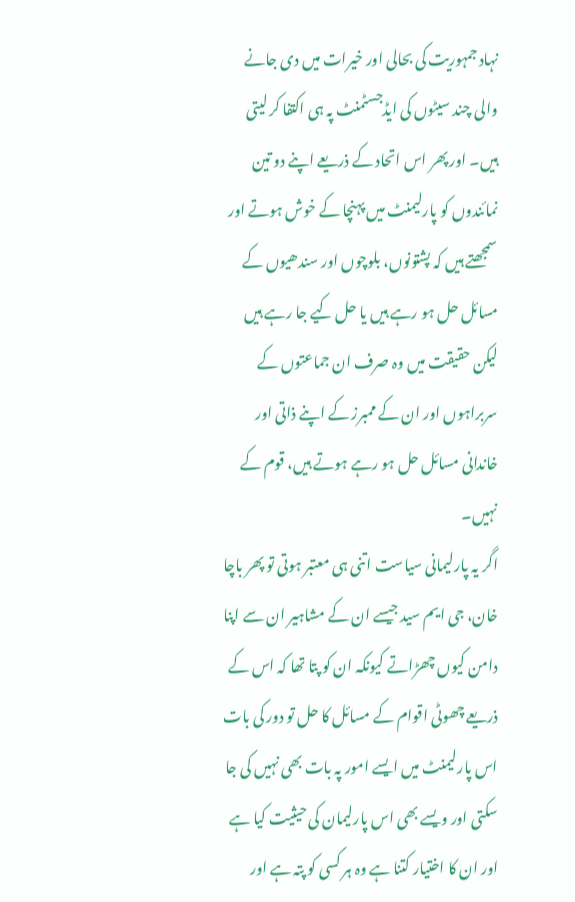نہاد جمہوریت کی بحالی اور خیرات میں دی جانے والی چند سیٹوں کی ایڈجسٹمنٹ پہ ہی اکتفا کر لیتی ہیں۔ اور پھر اس اتحاد کے ذریعے اپنے دو تین نمائندوں کو پارلیمنٹ میں پہنچا کے خوش ہوتے اور سمجھتے ہیں کہ پشتونوں، بلوچوں اور سندھیوں کے مسائل حل ہو رہے ہیں یا حل کیے جا رہے ہیں لیکن حقیقت میں وہ صرف ان جماعتوں کے سربراہوں اور ان کے ممبرز کے اپنے ذاتی اور خاندانی مسائل حل ہو رہے ہوتے ہیں، قوم کے نہیں۔
اگر یہ پارلیمانی سیاست اتنی ہی معتبر ہوتی تو پھر باچا خان، جی ایم سید جیسے ان کے مشاہیر ان سے اپنا دامن کیوں چھڑاتے کیونکہ ان کو پتا تھا کہ اس کے ذریعے چھوٹی اقوام کے مسائل کا حل تو دور کی بات اس پارلیمنٹ میں ایسے امور پہ بات بھی نہیں کی جا سکتی اور ویسے بھی اس پارلیمان کی حیثیت کیا ہے اور ان کا اختیار کتنا ہے وہ ہر کسی کو پتہ ہے اور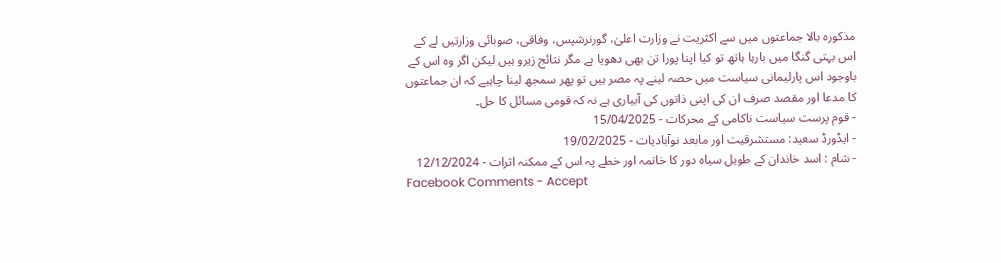مذکورہ بالا جماعتوں میں سے اکثریت نے وزارت اعلیٰ، گورنرشپس، وفاقی، صوبائی وزارتیں لے کے اس بہتی گنگا میں بارہا ہاتھ تو کیا اپنا پورا تن بھی دھویا ہے مگر نتائج زیرو ہیں لیکن اگر وہ اس کے باوجود اس پارلیمانی سیاست میں حصہ لینے پہ مصر ہیں تو پھر سمجھ لینا چاہیے کہ ان جماعتوں کا مدعا اور مقصد صرف ان کی اپنی ذاتوں کی آبیاری ہے نہ کہ قومی مسائل کا حل۔
- قوم پرست سیاست ناکامی کے محرکات - 15/04/2025
- ایڈورڈ سعید: مستشرقیت اور مابعد نوآبادیات - 19/02/2025
- شام : اسد خاندان کے طویل سیاہ دور کا خاتمہ اور خطے پہ اس کے ممکنہ اثرات - 12/12/2024
Facebook Comments - Accept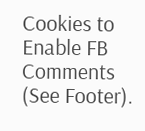Cookies to Enable FB Comments (See Footer).